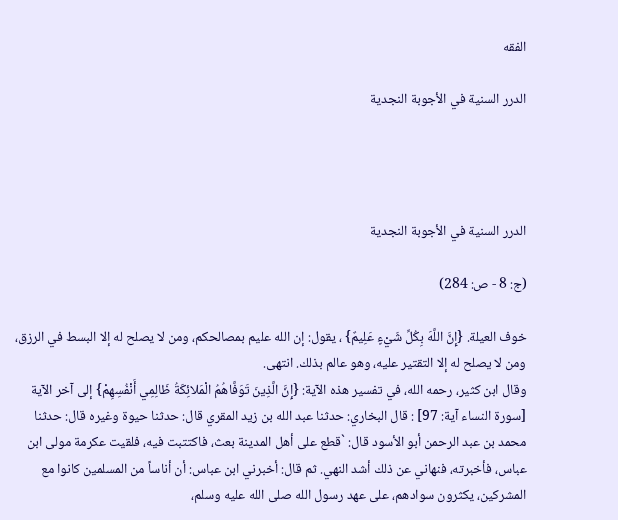الفقه

الدرر السنية في الأجوبة النجدية




الدرر السنية في الأجوبة النجدية

(ج: 8 - ص: 284)

خوف العيلة. {إِنَّ اللَّهَ بِكُلِّ شَيْءٍ عَلِيمٌ} ، يقول: إن الله عليم بمصالحكم، ومن لا يصلح له إلا البسط في الرزق، ومن لا يصلح له إلا التقتير عليه، وهو عالم بذلك. انتهى.
وقال ابن كثير، رحمه الله، في تفسير هذه الآية: {إِنَّ الَّذِينَ تَوَفَّاهُمُ الْمَلائِكَةُ ظَالِمِي أَنْفُسِهِمْ} إلى آخر الآية [سورة النساء آية: 97] : قال البخاري: حدثنا عبد الله بن زيد المقري قال: حدثنا حيوة وغيره قال: حدثنا محمد بن عبد الرحمن أبو الأسود قال: `قطع على أهل المدينة بعث، فاكتتبت فيه، فلقيت عكرمة مولى ابن عباس، فأخبرته، فنهاني عن ذلك أشد النهي. ثم قال: أخبرني ابن عباس: أن أناساً من المسلمين كانوا مع المشركين، يكثرون سوادهم، على عهد رسول الله صلى الله عليه وسلم،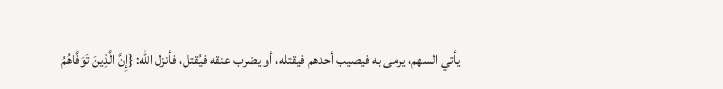يأتي السهم، يرمى به فيصيب أحدهم فيقتله، أو يضرب عنقه فيُقتل، فأنزل الله: {إِنَّ الَّذِينَ تَوَفَّاهُمُ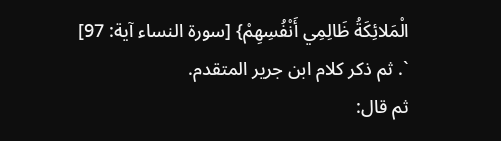الْمَلائِكَةُ ظَالِمِي أَنْفُسِهِمْ} [سورة النساء آية: 97] `. ثم ذكر كلام ابن جرير المتقدم.
ثم قال: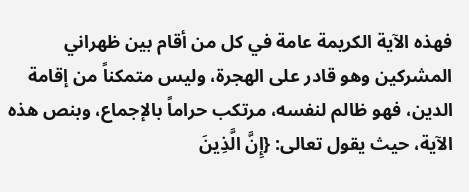فهذه الآية الكريمة عامة في كل من أقام بين ظهراني المشركين وهو قادر على الهجرة، وليس متمكناً من إقامة الدين، فهو ظالم لنفسه، مرتكب حراماً بالإجماع، وبنص هذه الآية، حيث يقول تعالى: {إِنَّ الَّذِينَ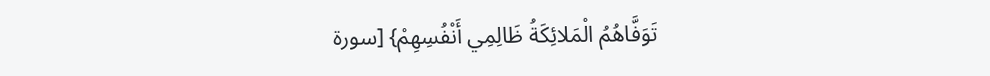تَوَفَّاهُمُ الْمَلائِكَةُ ظَالِمِي أَنْفُسِهِمْ} [سورة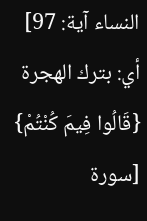النساء آية: 97] أي: بترك الهجرة {قَالُوا فِيمَ كُنْتُمْ} [سورة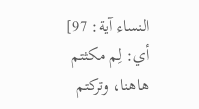النساء آية: 97] أي: لِم مكثتم هاهنا، وتركتم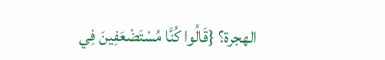الهجرة؟ {قَالُوا كُنَّا مُسْتَضْعَفِينَ فِي